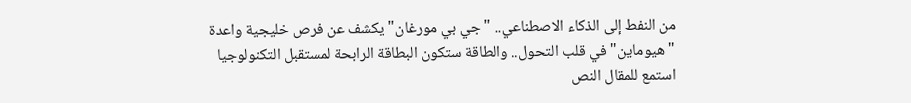من النفط إلى الذكاء الاصطناعي.. "جي بي مورغان" يكشف عن فرص خليجية واعدة
"هيوماين" في قلب التحول.. والطاقة ستكون البطاقة الرابحة لمستقبل التكنولوجيا
استمع للمقال النص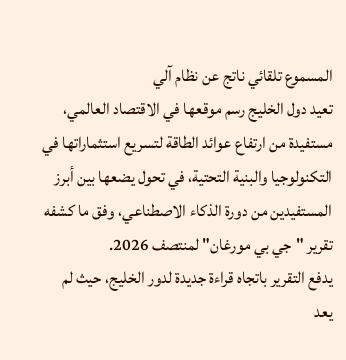المسموع تلقائي ناتج عن نظام آلي
تعيد دول الخليج رسم موقعها في الاقتصاد العالمي، مستفيدة من ارتفاع عوائد الطاقة لتسريع استثماراتها في التكنولوجيا والبنية التحتية، في تحول يضعها بين أبرز المستفيدين من دورة الذكاء الاصطناعي، وفق ما كشفه تقرير "جي بي مورغان" لمنتصف 2026.
يدفع التقرير باتجاه قراءة جديدة لدور الخليج، حيث لم يعد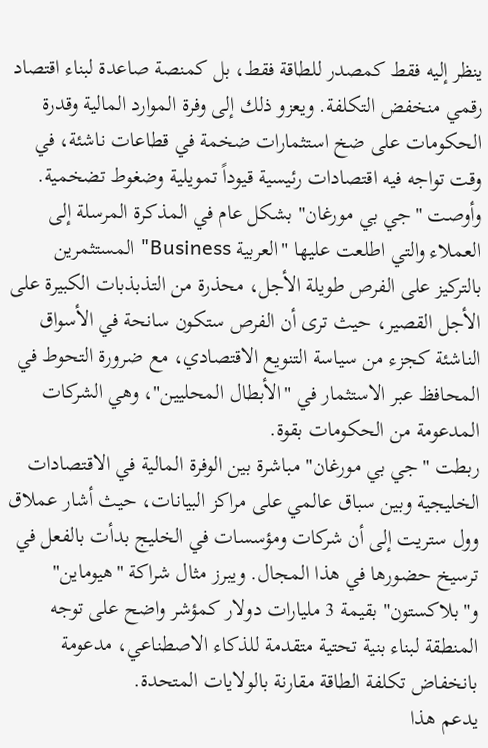ينظر إليه فقط كمصدر للطاقة فقط، بل كمنصة صاعدة لبناء اقتصاد رقمي منخفض التكلفة. ويعزو ذلك إلى وفرة الموارد المالية وقدرة الحكومات على ضخ استثمارات ضخمة في قطاعات ناشئة، في وقت تواجه فيه اقتصادات رئيسية قيوداً تمويلية وضغوط تضخمية.
وأوصت "جي بي مورغان" بشكل عام في المذكرة المرسلة إلى العملاء والتي اطلعت عليها "العربية Business" المستثمرين بالتركيز على الفرص طويلة الأجل، محذرة من التذبذبات الكبيرة على الأجل القصير، حيث ترى أن الفرص ستكون سانحة في الأسواق الناشئة كجزء من سياسة التنويع الاقتصادي، مع ضرورة التحوط في المحافظ عبر الاستثمار في "الأبطال المحليين"، وهي الشركات المدعومة من الحكومات بقوة.
ربطت "جي بي مورغان" مباشرة بين الوفرة المالية في الاقتصادات الخليجية وبين سباق عالمي على مراكز البيانات، حيث أشار عملاق وول ستريت إلى أن شركات ومؤسسات في الخليج بدأت بالفعل في ترسيخ حضورها في هذا المجال. ويبرز مثال شراكة "هيوماين" و"بلاكستون" بقيمة 3 مليارات دولار كمؤشر واضح على توجه المنطقة لبناء بنية تحتية متقدمة للذكاء الاصطناعي، مدعومة بانخفاض تكلفة الطاقة مقارنة بالولايات المتحدة.
يدعم هذا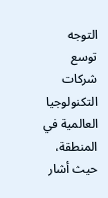التوجه توسع شركات التكنولوجيا العالمية في المنطقة، حيث أشار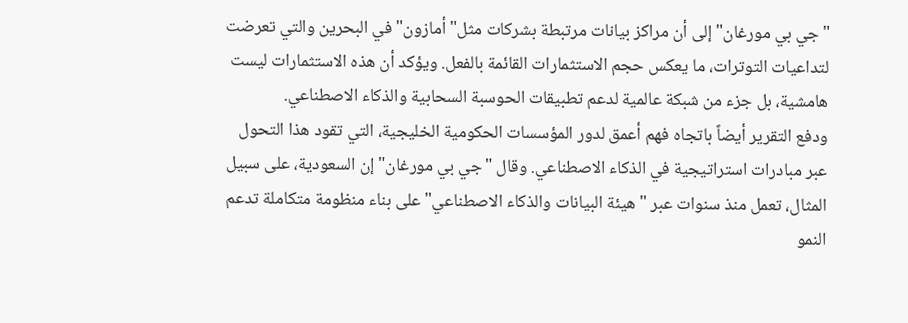"جي بي مورغان" إلى أن مراكز بيانات مرتبطة بشركات مثل"أمازون" في البحرين والتي تعرضت لتداعيات التوترات، ما يعكس حجم الاستثمارات القائمة بالفعل. ويؤكد أن هذه الاستثمارات ليست هامشية، بل جزء من شبكة عالمية لدعم تطبيقات الحوسبة السحابية والذكاء الاصطناعي.
ودفع التقرير أيضاً باتجاه فهم أعمق لدور المؤسسات الحكومية الخليجية، التي تقود هذا التحول عبر مبادرات استراتيجية في الذكاء الاصطناعي. وقال "جي بي مورغان" إن السعودية، على سبيل المثال، تعمل منذ سنوات عبر "هيئة البيانات والذكاء الاصطناعي" على بناء منظومة متكاملة تدعم النمو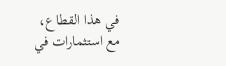في هذا القطاع، مع استثمارات في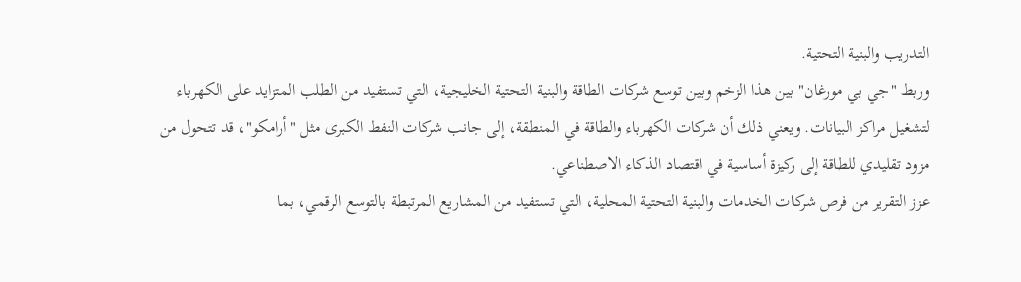التدريب والبنية التحتية.
وربط "جي بي مورغان" بين هذا الزخم وبين توسع شركات الطاقة والبنية التحتية الخليجية، التي تستفيد من الطلب المتزايد على الكهرباء لتشغيل مراكز البيانات. ويعني ذلك أن شركات الكهرباء والطاقة في المنطقة، إلى جانب شركات النفط الكبرى مثل "أرامكو"، قد تتحول من مزود تقليدي للطاقة إلى ركيزة أساسية في اقتصاد الذكاء الاصطناعي.
عزز التقرير من فرص شركات الخدمات والبنية التحتية المحلية، التي تستفيد من المشاريع المرتبطة بالتوسع الرقمي، بما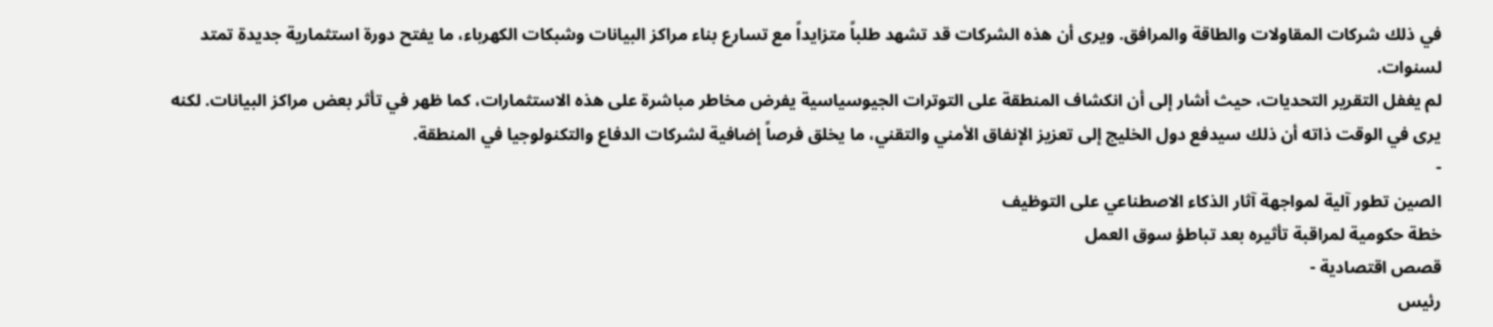في ذلك شركات المقاولات والطاقة والمرافق. ويرى أن هذه الشركات قد تشهد طلباً متزايداً مع تسارع بناء مراكز البيانات وشبكات الكهرباء، ما يفتح دورة استثمارية جديدة تمتد لسنوات.
لم يغفل التقرير التحديات، حيث أشار إلى أن انكشاف المنطقة على التوترات الجيوسياسية يفرض مخاطر مباشرة على هذه الاستثمارات، كما ظهر في تأثر بعض مراكز البيانات. لكنه يرى في الوقت ذاته أن ذلك سيدفع دول الخليج إلى تعزيز الإنفاق الأمني والتقني، ما يخلق فرصاً إضافية لشركات الدفاع والتكنولوجيا في المنطقة.
-
الصين تطور آلية لمواجهة آثار الذكاء الاصطناعي على التوظيف
خطة حكومية لمراقبة تأثيره بعد تباطؤ سوق العمل
قصص اقتصادية -
رئيس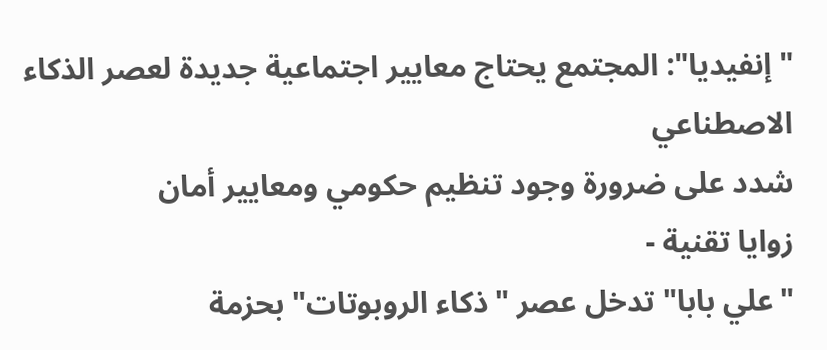"إنفيديا": المجتمع يحتاج معايير اجتماعية جديدة لعصر الذكاء الاصطناعي
شدد على ضرورة وجود تنظيم حكومي ومعايير أمان
زوايا تقنية -
"علي بابا" تدخل عصر "ذكاء الروبوتات" بحزمة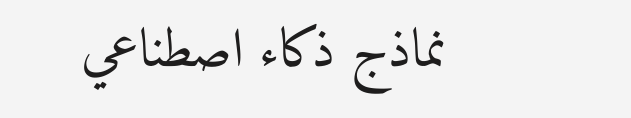نماذج ذكاء اصطناعي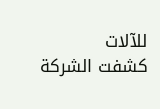للآلات
كشفت الشركة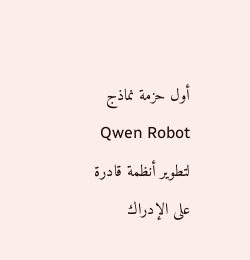أول حزمة نماذج Qwen Robot لتطوير أنظمة قادرة على الإدراك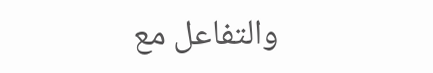والتفاعل مع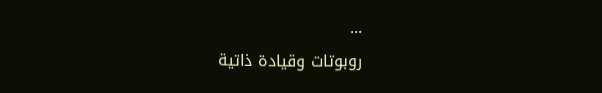...
روبوتات وقيادة ذاتية